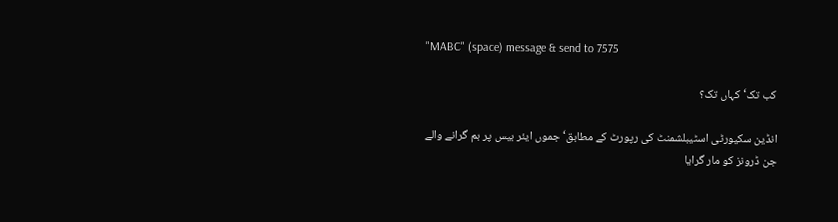"MABC" (space) message & send to 7575

کب تک‘ کہاں تک؟

انڈین سکیورٹی اسٹیبلشمنٹ کی رپورٹ کے مطابق‘ جموں ایئر بیس پر بم گرانے والے جن ڈرونز کو مار گرایا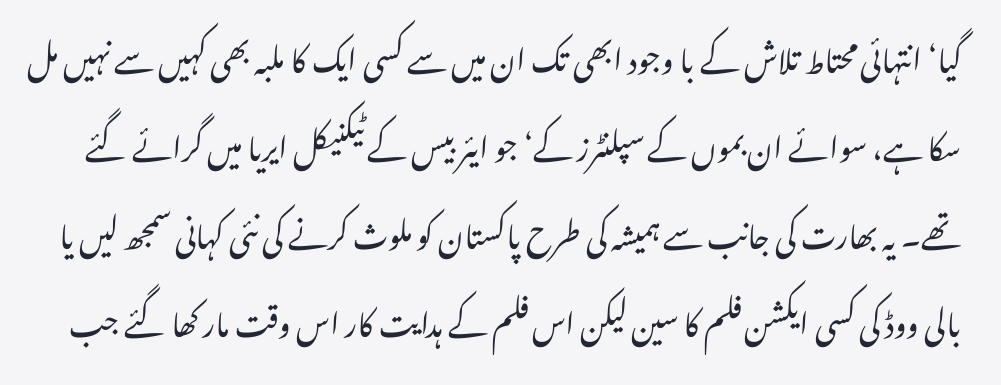گیا‘ انتہائی محتاط تلاش کے با وجود ابھی تک ان میں سے کسی ایک کا ملبہ بھی کہیں سے نہیں مل سکا ہے، سوائے ان بموں کے سپلنٹرز کے‘ جو ایئر بیس کے ٹیکنیکل ایریا میں گرائے گئے تھے۔ یہ بھارت کی جانب سے ہمیشہ کی طرح پاکستان کو ملوث کرنے کی نئی کہانی سمجھ لیں یا بالی ووڈ کی کسی ایکشن فلم کا سین لیکن اس فلم کے ہدایت کار اس وقت مار کھا گئے جب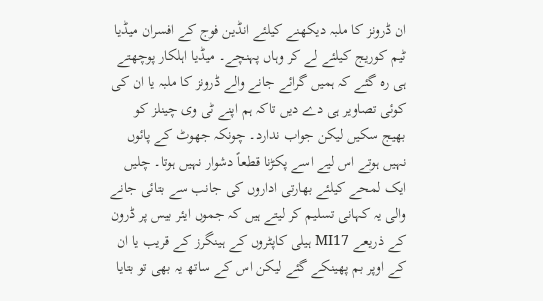ان ڈرونز کا ملبہ دیکھنے کیلئے انڈین فوج کے افسران میڈیا ٹیم کوریج کیلئے لے کر وہاں پہنچے۔ میڈیا اہلکار پوچھتے ہی رہ گئے کہ ہمیں گرائے جانے والے ڈرونز کا ملبہ یا ان کی کوئی تصاویر ہی دے دیں تاکہ ہم اپنے ٹی وی چینلز کو بھیج سکیں لیکن جواب ندارد۔ چونکہ جھوٹ کے پائوں نہیں ہوتے اس لیے اسے پکڑنا قطعاً دشوار نہیں ہوتا۔ چلیں ایک لمحے کیلئے بھارتی اداروں کی جانب سے بتائی جانے والی یہ کہانی تسلیم کر لیتے ہیں کہ جموں ایئر بیس پر ڈرون کے ذریعے MI17 ہیلی کاپٹروں کے ہینگرز کے قریب یا ان کے اوپر بم پھینکے گئے لیکن اس کے ساتھ یہ بھی تو بتایا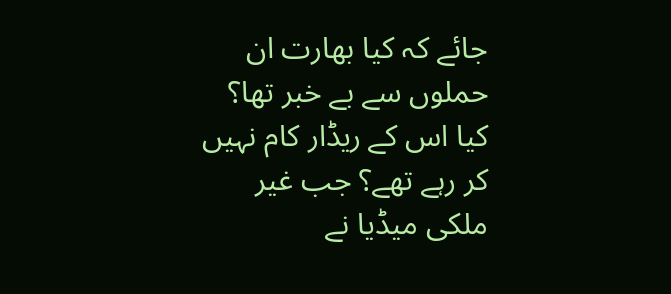جائے کہ کیا بھارت ان حملوں سے بے خبر تھا؟ کیا اس کے ریڈار کام نہیں کر رہے تھے؟ جب غیر ملکی میڈیا نے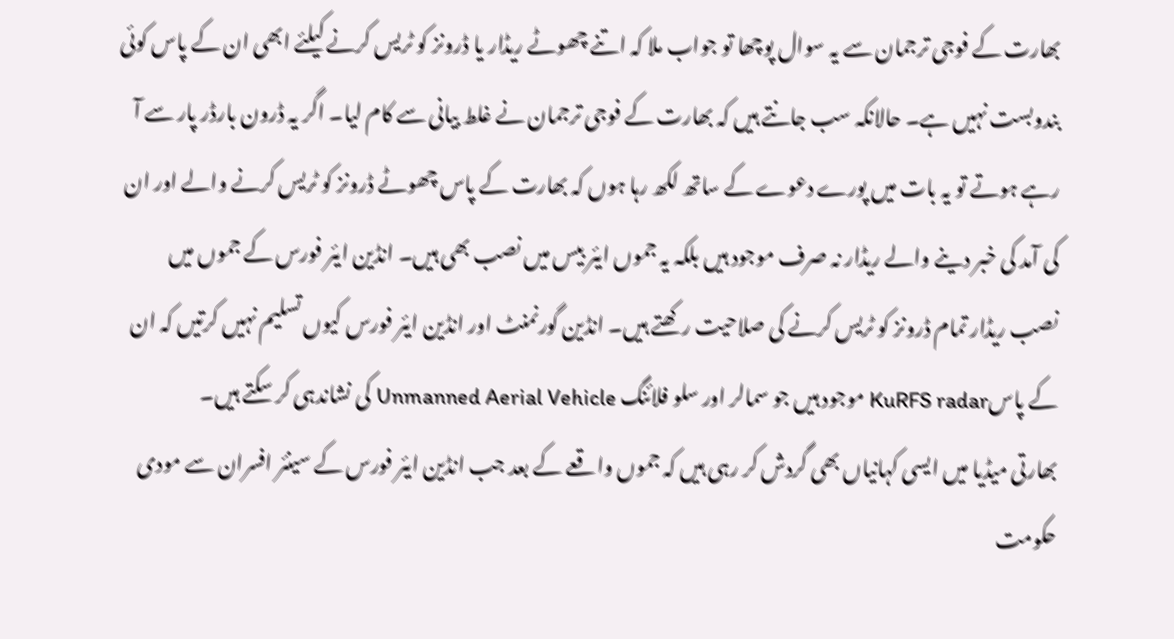بھارت کے فوجی ترجمان سے یہ سوال پوچھا تو جواب ملا کہ اتنے چھوٹے ریڈار یا ڈرونز کو ٹریس کرنے کیلئے ابھی ان کے پاس کوئی بندوبست نہیں ہے۔ حالانکہ سب جانتے ہیں کہ بھارت کے فوجی ترجمان نے غلط بیانی سے کام لیا۔ اگر یہ ڈرون بارڈر پار سے آ رہے ہوتے تو یہ بات میں پورے دعوے کے ساتھ لکھ رہا ہوں کہ بھارت کے پاس چھوٹے ڈرونز کو ٹریس کرنے والے اور ان کی آمد کی خبر دینے والے ریڈار نہ صرف موجود ہیں بلکہ یہ جموں ایئر بیس میں نصب بھی ہیں۔ انڈین ایئر فورس کے جموں میں نصب ریڈار تمام ڈرونز کو ٹریس کرنے کی صلاحیت رکھتے ہیں۔ انڈین گورنمنٹ اور انڈین ایئر فورس کیوں تسلیم نہیں کرتیں کہ ان کے پاسKuRFS radar موجود ہیں جو سمالر اور سلو فلائنگ Unmanned Aerial Vehicle کی نشاندہی کر سکتے ہیں۔
بھارتی میڈیا میں ایسی کہانیاں بھی گردش کر رہی ہیں کہ جموں واقعے کے بعد جب انڈین ایئر فورس کے سینئر افسران سے مودی حکومت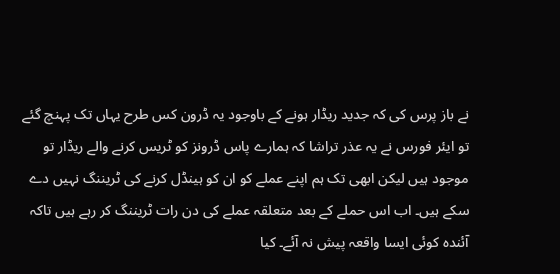نے باز پرس کی کہ جدید ریڈار ہونے کے باوجود یہ ڈرون کس طرح یہاں تک پہنچ گئے تو ایئر فورس نے یہ عذر تراشا کہ ہمارے پاس ڈرونز کو ٹریس کرنے والے ریڈار تو موجود ہیں لیکن ابھی تک ہم اپنے عملے کو ان کو ہینڈل کرنے کی ٹریننگ نہیں دے سکے ہیں۔ اب اس حملے کے بعد متعلقہ عملے کی دن رات ٹریننگ کر رہے ہیں تاکہ آئندہ کوئی ایسا واقعہ پیش نہ آئے۔ کیا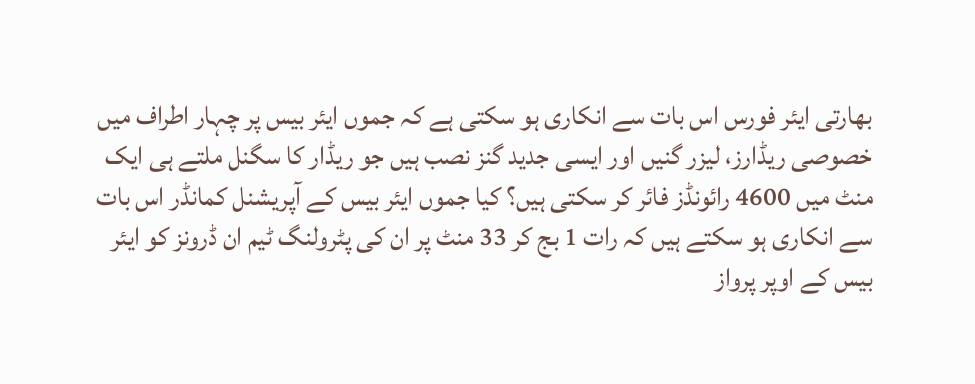بھارتی ایئر فورس اس بات سے انکاری ہو سکتی ہے کہ جموں ایئر بیس پر چہار اطراف میں خصوصی ریڈارز، لیزر گنیں اور ایسی جدید گنز نصب ہیں جو ریڈار کا سگنل ملتے ہی ایک منٹ میں 4600 رائونڈز فائر کر سکتی ہیں؟ کیا جموں ایئر بیس کے آپریشنل کمانڈر اس بات سے انکاری ہو سکتے ہیں کہ رات 1 بج کر 33 منٹ پر ان کی پٹرولنگ ٹیم ان ڈرونز کو ایئر بیس کے اوپر پرواز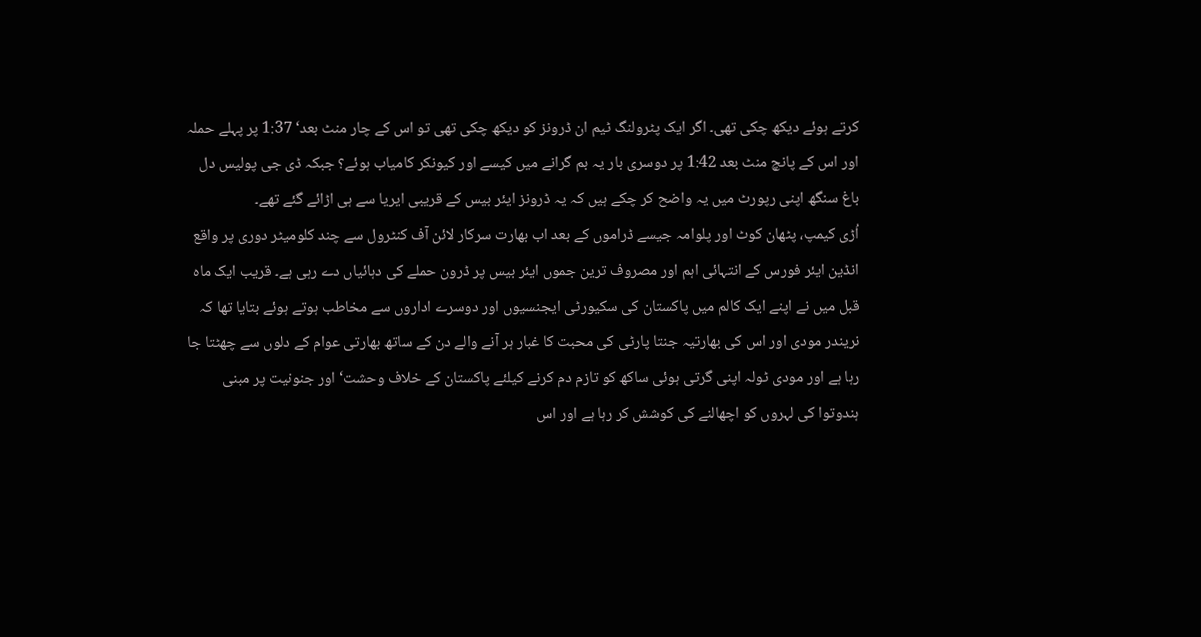کرتے ہوئے دیکھ چکی تھی۔ اگر ایک پٹرولنگ ٹیم ان ڈرونز کو دیکھ چکی تھی تو اس کے چار منٹ بعد‘ 1:37 پر پہلے حملہ اور اس کے پانچ منٹ بعد 1:42 پر دوسری بار یہ بم گرانے میں کیسے اور کیونکر کامیاب ہوئے؟ جبکہ ڈی جی پولیس دل باغ سنگھ اپنی رپورٹ میں یہ واضح کر چکے ہیں کہ یہ ڈرونز ایئر بیس کے قریبی ایریا سے ہی اڑائے گئے تھے۔
اُڑی کیمپ، پٹھان کوٹ اور پلوامہ جیسے ڈراموں کے بعد اب بھارت سرکار لائن آف کنٹرول سے چند کلومیٹر دوری پر واقع انڈین ایئر فورس کے انتہائی اہم اور مصروف ترین جموں ایئر بیس پر ڈرون حملے کی دہائیاں دے رہی ہے۔ قریب ایک ماہ قبل میں نے اپنے ایک کالم میں پاکستان کی سکیورٹی ایجنسیوں اور دوسرے اداروں سے مخاطب ہوتے ہوئے بتایا تھا کہ نریندر مودی اور اس کی بھارتیہ جنتا پارٹی کی محبت کا غبار ہر آنے والے دن کے ساتھ بھارتی عوام کے دلوں سے چھٹتا جا رہا ہے اور مودی ٹولہ اپنی گرتی ہوئی ساکھ کو تازم دم کرنے کیلئے پاکستان کے خلاف وحشت‘ اور جنونیت پر مبنی ہندوتوا کی لہروں کو اچھالنے کی کوشش کر رہا ہے اور اس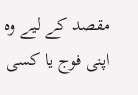مقصد کے لیے وہ اپنی فوج یا کسی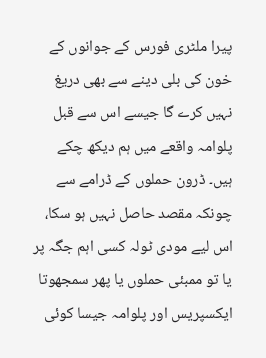پیرا ملٹری فورس کے جوانوں کے خون کی بلی دینے سے بھی دریغ نہیں کرے گا جیسے اس سے قبل پلوامہ واقعے میں ہم دیکھ چکے ہیں۔ ڈرون حملوں کے ڈرامے سے چونکہ مقصد حاصل نہیں ہو سکا، اس لیے مودی ٹولہ کسی اہم جگہ پر یا تو ممبئی حملوں یا پھر سمجھوتا ایکسپریس اور پلوامہ جیسا کوئی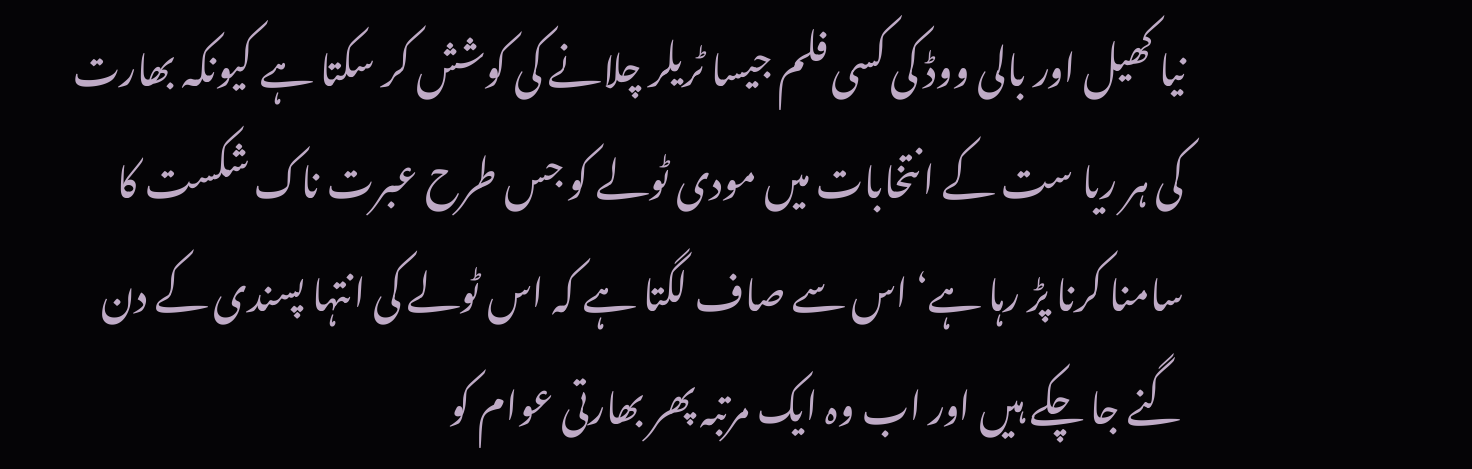نیا کھیل اور بالی ووڈ کی کسی فلم جیسا ٹریلر چلانے کی کوشش کر سکتا ہے کیونکہ بھارت کی ہر ریا ست کے انتخابات میں مودی ٹولے کو جس طرح عبرت ناک شکست کا سامنا کرنا پڑ رہا ہے‘ اس سے صاف لگتا ہے کہ اس ٹولے کی انتہا پسندی کے دن گنے جا چکے ہیں اور اب وہ ایک مرتبہ پھر بھارتی عوام کو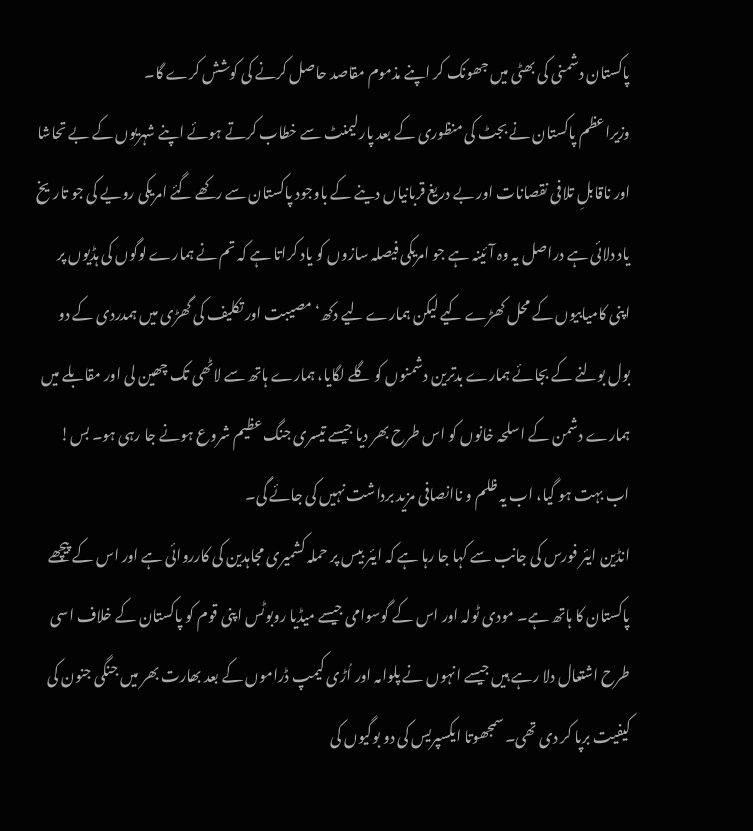پاکستان دشمنی کی بھٹی میں جھونک کر اپنے مذموم مقاصد حاصل کرنے کی کوشش کرے گا۔
وزیراعظم پاکستان نے بجٹ کی منظوری کے بعد پارلیمنٹ سے خطاب کرتے ہوئے اپنے شہریوں کے بے تحاشا اور ناقابلِ تلافی نقصانات اور بے دریغ قربانیاں دینے کے باوجود پاکستان سے رکھے گئے امریکی رویے کی جو تاریخ یاد دلائی ہے دراصل یہ وہ آئینہ ہے جو امریکی فیصلہ سازوں کو یاد کراتا ہے کہ تم نے ہمارے لوگوں کی ہڈیوں پر اپنی کامیابیوں کے محل کھڑے کیے لیکن ہمارے لیے دکھ‘ مصیبت اور تکلیف کی گھڑی میں ہمدردی کے دو بول بولنے کے بجائے ہمارے بدترین دشمنوں کو گلے لگایا، ہمارے ہاتھ سے لاٹھی تک چھین لی اور مقابلے میں ہمارے دشمن کے اسلحہ خانوں کو اس طرح بھر دیا جیسے تیسری جنگ عظیم شروع ہونے جا رہی ہو۔ بس! اب بہت ہو گیا، اب یہ ظلم و ناانصافی مزید برداشت نہیں کی جائے گی۔
انڈین ایئر فورس کی جانب سے کہا جا رہا ہے کہ ایئر بیس پر حملہ کشمیری مجاہدین کی کارروائی ہے اور اس کے پیچھے پاکستان کا ہاتھ ہے۔ مودی ٹولہ اور اس کے گوسوامی جیسے میڈیا روبوٹس اپنی قوم کو پاکستان کے خلاف اسی طرح اشتعال دلا رہے ہیں جیسے انہوں نے پلوامہ اور اُڑی کیمپ ڈراموں کے بعد بھارت بھر میں جنگی جنون کی کیفیت برپا کر دی تھی۔ سمجھوتا ایکسپریس کی دو بوگیوں کی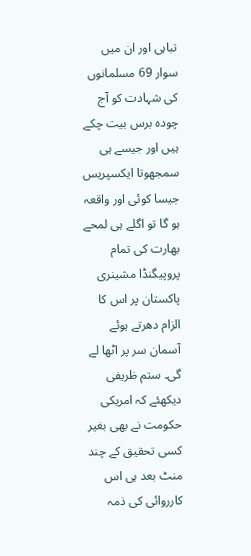تباہی اور ان میں سوار 69 مسلمانوں کی شہادت کو آج چودہ برس بیت چکے ہیں اور جیسے ہی سمجھوتا ایکسپریس جیسا کوئی اور واقعہ ہو گا تو اگلے ہی لمحے بھارت کی تمام پروپیگنڈا مشینری پاکستان پر اس کا الزام دھرتے ہوئے آسمان سر پر اٹھا لے گی۔ ستم ظریفی دیکھئے کہ امریکی حکومت نے بھی بغیر کسی تحقیق کے چند منٹ بعد ہی اس کارروائی کی ذمہ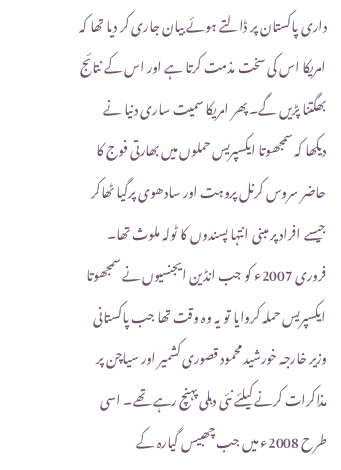داری پاکستان پر ڈالتے ہوئے بیان جاری کر دیا تھا کہ امریکا اس کی سخت مذمت کرتا ہے اور اس کے نتائج بھگتنا پڑیں گے۔ پھر امریکا سمیت ساری دنیا نے دیکھا کہ سمجھوتا ایکسپریس حملوں میں بھارتی فوج کا حاضر سروس کرنل پروہت اور سادھوی پرگیا ٹھاکر جیسے افراد پر مبنی انتہا پسندوں کا ٹولہ ملوث تھا۔ فروری 2007ء کو جب انڈین ایجنسیوں نے سمجھوتا ایکسپریس حملہ کروایا تو یہ وہ وقت تھا جب پاکستانی وزیر خارجہ خورشید محمود قصوری کشمیر اور سیاچن پر مذاکرات کرنے کیلئے نئی دہلی پہنچ رہے تھے۔ اسی طرح 2008ء میں جب چھبیس گیارہ کے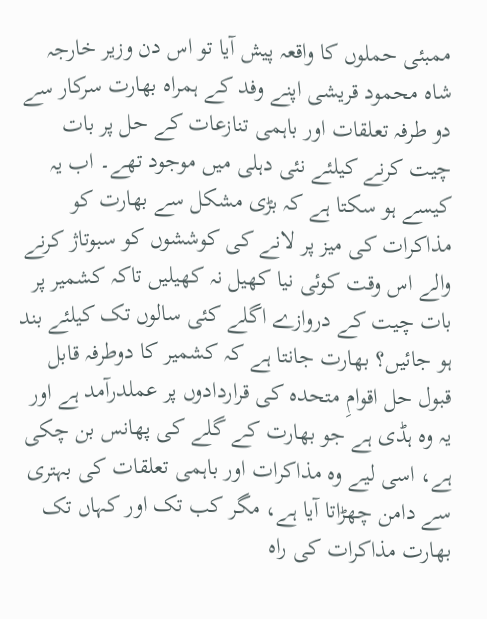ممبئی حملوں کا واقعہ پیش آیا تو اس دن وزیر خارجہ شاہ محمود قریشی اپنے وفد کے ہمراہ بھارت سرکار سے دو طرفہ تعلقات اور باہمی تنازعات کے حل پر بات چیت کرنے کیلئے نئی دہلی میں موجود تھے۔ اب یہ کیسے ہو سکتا ہے کہ بڑی مشکل سے بھارت کو مذاکرات کی میز پر لانے کی کوششوں کو سبوتاژ کرنے والے اس وقت کوئی نیا کھیل نہ کھیلیں تاکہ کشمیر پر بات چیت کے دروازے اگلے کئی سالوں تک کیلئے بند ہو جائیں؟ بھارت جانتا ہے کہ کشمیر کا دوطرفہ قابل قبول حل اقوامِ متحدہ کی قراردادوں پر عملدرآمد ہے اور یہ وہ ہڈی ہے جو بھارت کے گلے کی پھانس بن چکی ہے، اسی لیے وہ مذاکرات اور باہمی تعلقات کی بہتری سے دامن چھڑاتا آیا ہے، مگر کب تک اور کہاں تک بھارت مذاکرات کی راہ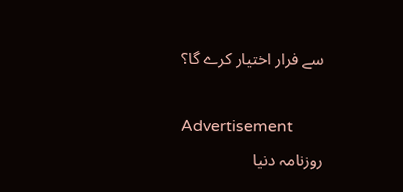سے فرار اختیار کرے گا؟

Advertisement
روزنامہ دنیا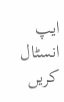ایپ انسٹال کریں